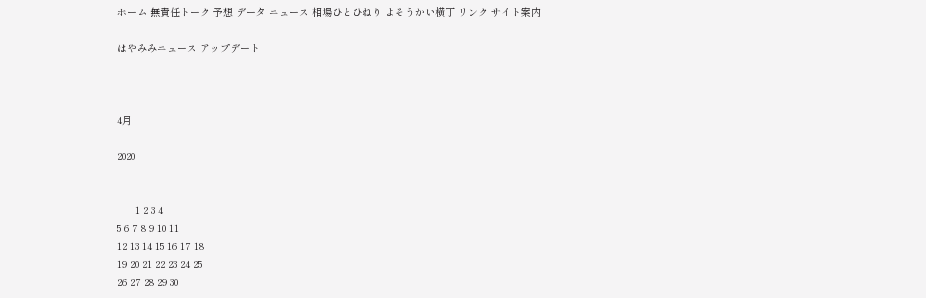ホーム 無責任トーク 予想 データ ニュース 相場ひとひねり よそうかい横丁 リンク サイト案内

はやみみニュース アップデート



4月

2020


      1 2 3 4
5 6 7 8 9 10 11
12 13 14 15 16 17 18
19 20 21 22 23 24 25
26 27 28 29 30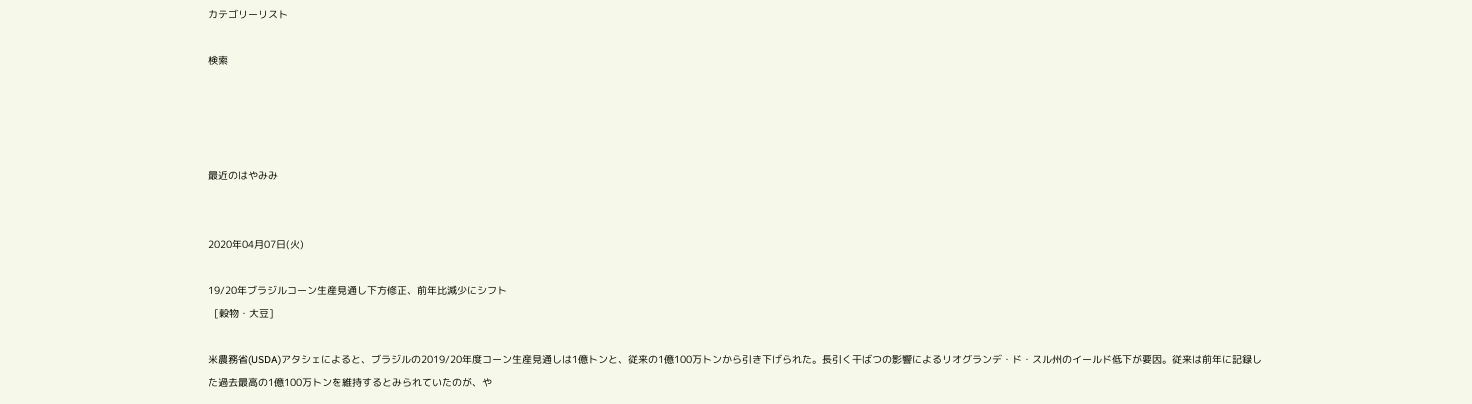カテゴリーリスト

検索




最近のはやみみ


2020年04月07日(火)

19/20年ブラジルコーン生産見通し下方修正、前年比減少にシフト
  [穀物・大豆]

米農務省(USDA)アタシェによると、ブラジルの2019/20年度コーン生産見通しは1億トンと、従来の1億100万トンから引き下げられた。長引く干ばつの影響によるリオグランデ・ド・スル州のイールド低下が要因。従来は前年に記録した過去最高の1億100万トンを維持するとみられていたのが、や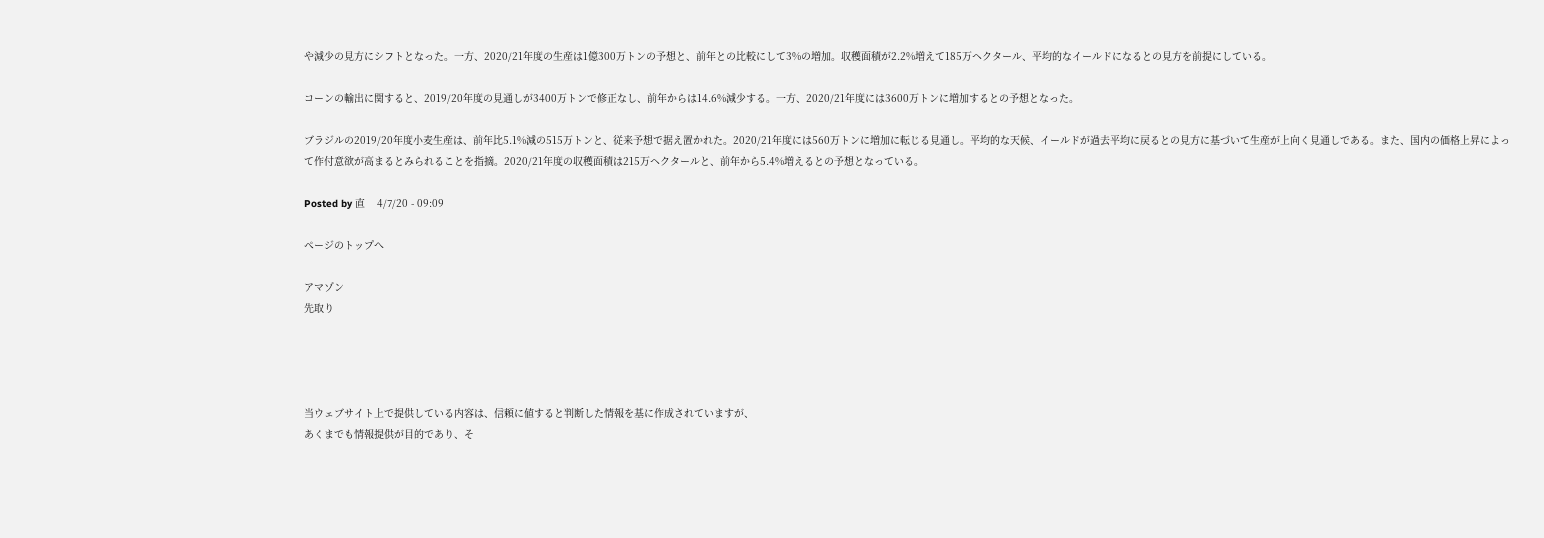や減少の見方にシフトとなった。一方、2020/21年度の生産は1億300万トンの予想と、前年との比較にして3%の増加。収穫面積が2.2%増えて185万ヘクタール、平均的なイールドになるとの見方を前提にしている。

コーンの輸出に関すると、2019/20年度の見通しが3400万トンで修正なし、前年からは14.6%減少する。一方、2020/21年度には3600万トンに増加するとの予想となった。

ブラジルの2019/20年度小麦生産は、前年比5.1%減の515万トンと、従来予想で据え置かれた。2020/21年度には560万トンに増加に転じる見通し。平均的な天候、イールドが過去平均に戻るとの見方に基づいて生産が上向く見通しである。また、国内の価格上昇によって作付意欲が高まるとみられることを指摘。2020/21年度の収穫面積は215万ヘクタールと、前年から5.4%増えるとの予想となっている。

Posted by 直    4/7/20 - 09:09

ページのトップへ

アマゾン
先取り




当ウェブサイト上で提供している内容は、信頼に値すると判断した情報を基に作成されていますが、
あくまでも情報提供が目的であり、そ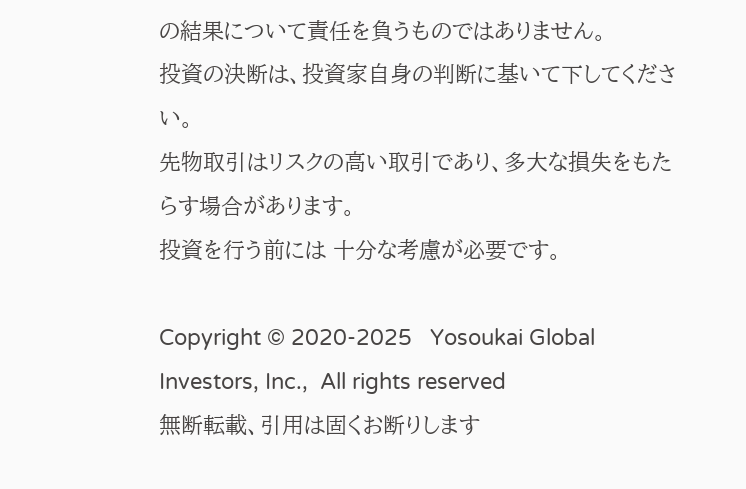の結果について責任を負うものではありません。
投資の決断は、投資家自身の判断に基いて下してください。
先物取引はリスクの高い取引であり、多大な損失をもたらす場合があります。
投資を行う前には 十分な考慮が必要です。

Copyright © 2020-2025   Yosoukai Global Investors, Inc.,  All rights reserved
無断転載、引用は固くお断りします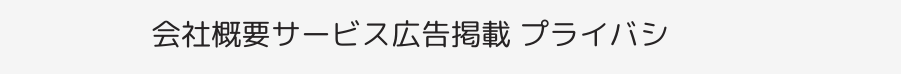会社概要サービス広告掲載 プライバシ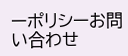ーポリシーお問い合わせ